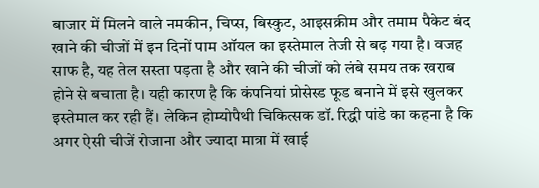बाजार में मिलने वाले नमकीन, चिप्स, बिस्कुट, आइसक्रीम और तमाम पैकेट बंद खाने की चीजों में इन दिनों पाम ऑयल का इस्तेमाल तेजी से बढ़ गया है। वजह साफ है, यह तेल सस्ता पड़ता है और खाने की चीजों को लंबे समय तक खराब होने से बचाता है। यही कारण है कि कंपनियां प्रोसेस्ड फूड बनाने में इसे खुलकर इस्तेमाल कर रही हैं। लेकिन होम्योपैथी चिकित्सक डॉ. रिद्धी पांडे का कहना है कि अगर ऐसी चीजें रोजाना और ज्यादा मात्रा में खाई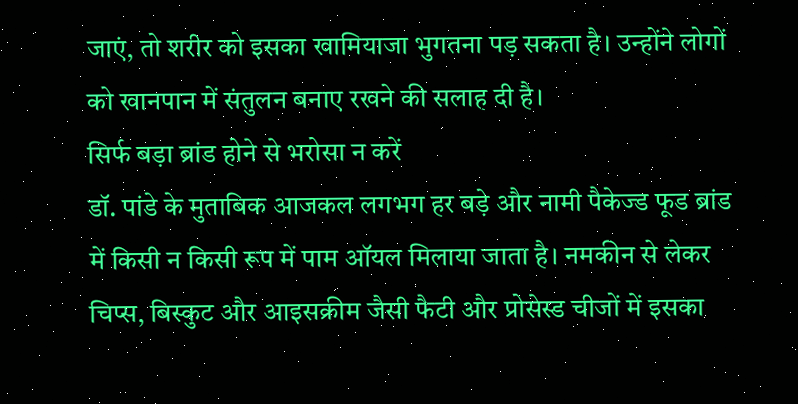जाएं, तो शरीर को इसका खामियाजा भुगतना पड़ सकता है। उन्होंने लोगों को खानपान में संतुलन बनाए रखने की सलाह दी है।
सिर्फ बड़ा ब्रांड होने से भरोसा न करें
डॉ. पांडे के मुताबिक आजकल लगभग हर बड़े और नामी पैकेज्ड फूड ब्रांड में किसी न किसी रूप में पाम ऑयल मिलाया जाता है। नमकीन से लेकर चिप्स, बिस्कुट और आइसक्रीम जैसी फैटी और प्रोसेस्ड चीजों में इसका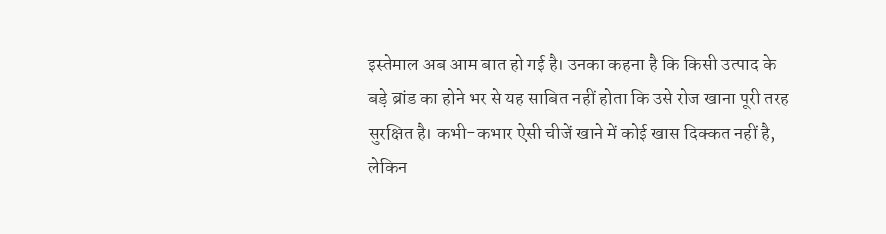इस्तेमाल अब आम बात हो गई है। उनका कहना है कि किसी उत्पाद के बड़े ब्रांड का होने भर से यह साबित नहीं होता कि उसे रोज खाना पूरी तरह सुरक्षित है। कभी-कभार ऐसी चीजें खाने में कोई खास दिक्कत नहीं है, लेकिन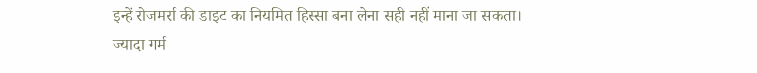इन्हें रोजमर्रा की डाइट का नियमित हिस्सा बना लेना सही नहीं माना जा सकता।
ज्यादा गर्म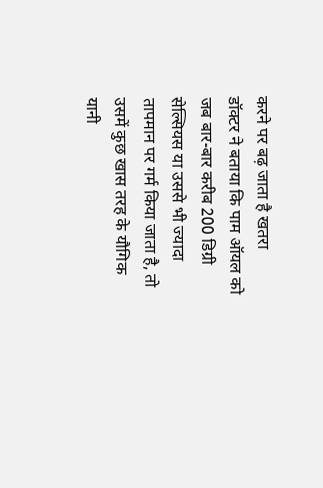करने पर बढ़ जाता है खतरा
डॉक्टर ने बताया कि पाम ऑयल को जब बार-बार करीब 200 डिग्री सेल्सियस या उससे भी ज्यादा तापमान पर गर्म किया जाता है, तो उसमें कुछ खास तरह के यौगिक यानी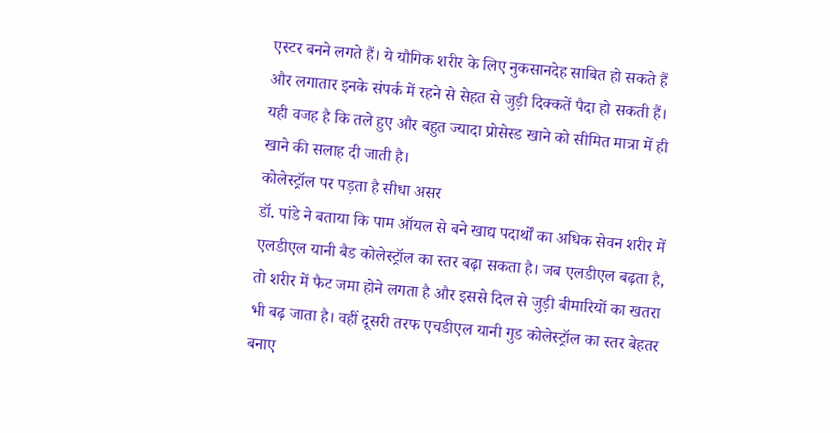एस्टर बनने लगते हैं। ये यौगिक शरीर के लिए नुकसानदेह साबित हो सकते हैं और लगातार इनके संपर्क में रहने से सेहत से जुड़ी दिक्कतें पैदा हो सकती हैं। यही वजह है कि तले हुए और बहुत ज्यादा प्रोसेस्ड खाने को सीमित मात्रा में ही खाने की सलाह दी जाती है।
कोलेस्ट्रॉल पर पड़ता है सीधा असर
डॉ. पांडे ने बताया कि पाम ऑयल से बने खाद्य पदार्थों का अधिक सेवन शरीर में एलडीएल यानी बैड कोलेस्ट्रॉल का स्तर बढ़ा सकता है। जब एलडीएल बढ़ता है, तो शरीर में फैट जमा होने लगता है और इससे दिल से जुड़ी बीमारियों का खतरा भी बढ़ जाता है। वहीं दूसरी तरफ एचडीएल यानी गुड कोलेस्ट्रॉल का स्तर बेहतर बनाए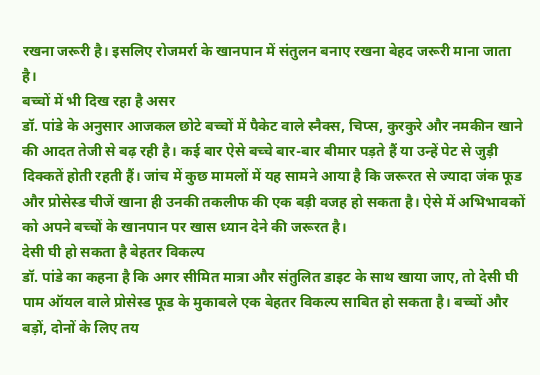रखना जरूरी है। इसलिए रोजमर्रा के खानपान में संतुलन बनाए रखना बेहद जरूरी माना जाता है।
बच्चों में भी दिख रहा है असर
डॉ. पांडे के अनुसार आजकल छोटे बच्चों में पैकेट वाले स्नैक्स, चिप्स, कुरकुरे और नमकीन खाने की आदत तेजी से बढ़ रही है। कई बार ऐसे बच्चे बार-बार बीमार पड़ते हैं या उन्हें पेट से जुड़ी दिक्कतें होती रहती हैं। जांच में कुछ मामलों में यह सामने आया है कि जरूरत से ज्यादा जंक फूड और प्रोसेस्ड चीजें खाना ही उनकी तकलीफ की एक बड़ी वजह हो सकता है। ऐसे में अभिभावकों को अपने बच्चों के खानपान पर खास ध्यान देने की जरूरत है।
देसी घी हो सकता है बेहतर विकल्प
डॉ. पांडे का कहना है कि अगर सीमित मात्रा और संतुलित डाइट के साथ खाया जाए, तो देसी घी पाम ऑयल वाले प्रोसेस्ड फूड के मुकाबले एक बेहतर विकल्प साबित हो सकता है। बच्चों और बड़ों, दोनों के लिए तय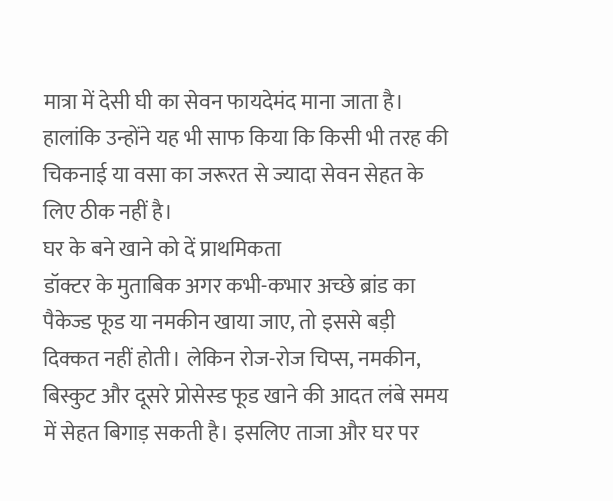मात्रा में देसी घी का सेवन फायदेमंद माना जाता है। हालांकि उन्होंने यह भी साफ किया कि किसी भी तरह की चिकनाई या वसा का जरूरत से ज्यादा सेवन सेहत के लिए ठीक नहीं है।
घर के बने खाने को दें प्राथमिकता
डॉक्टर के मुताबिक अगर कभी-कभार अच्छे ब्रांड का पैकेज्ड फूड या नमकीन खाया जाए, तो इससे बड़ी दिक्कत नहीं होती। लेकिन रोज-रोज चिप्स, नमकीन, बिस्कुट और दूसरे प्रोसेस्ड फूड खाने की आदत लंबे समय में सेहत बिगाड़ सकती है। इसलिए ताजा और घर पर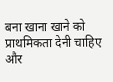बना खाना खाने को प्राथमिकता देनी चाहिए और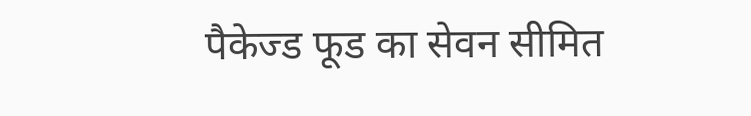पैकेज्ड फूड का सेवन सीमित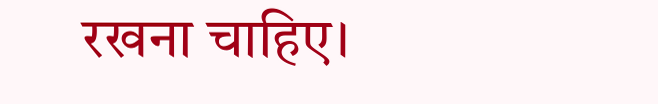रखना चाहिए।